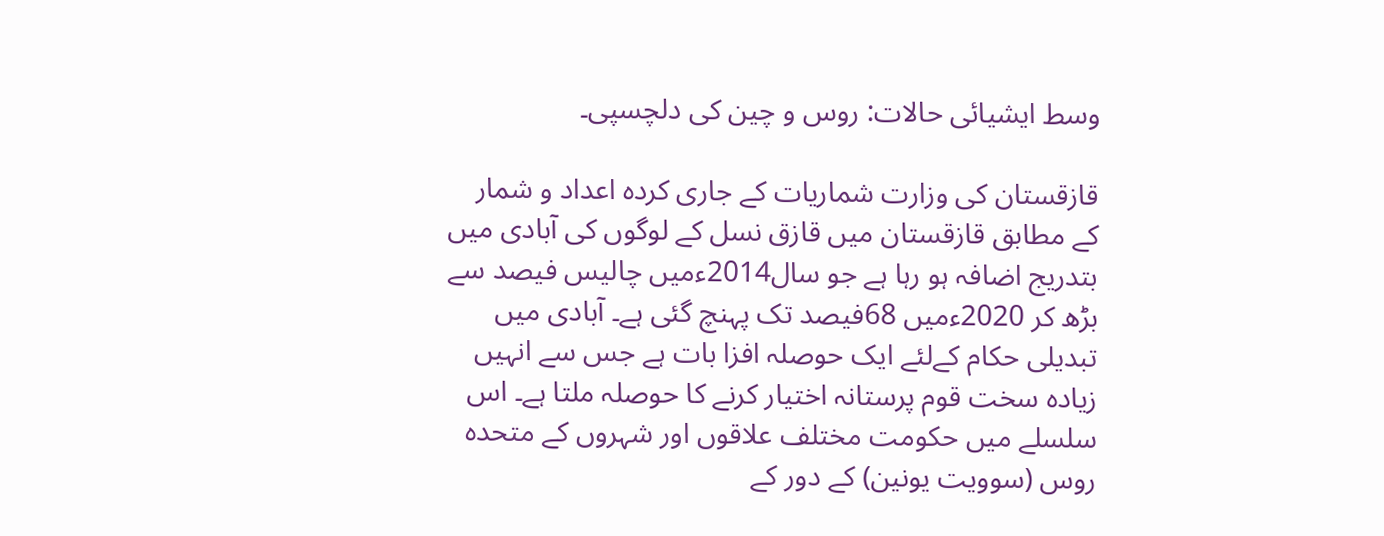وسط ایشیائی حالات: روس و چین کی دلچسپی۔

قازقستان کی وزارت شماریات کے جاری کردہ اعداد و شمار کے مطابق قازقستان میں قازق نسل کے لوگوں کی آبادی میں بتدریج اضافہ ہو رہا ہے جو سال2014ءمیں چالیس فیصد سے بڑھ کر 2020ءمیں 68فیصد تک پہنچ گئی ہے۔ آبادی میں تبدیلی حکام کےلئے ایک حوصلہ افزا بات ہے جس سے انہیں زیادہ سخت قوم پرستانہ اختیار کرنے کا حوصلہ ملتا ہے۔ اس سلسلے میں حکومت مختلف علاقوں اور شہروں کے متحدہ روس (سوویت یونین) کے دور کے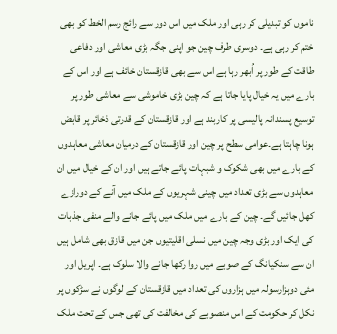ناموں کو تبدیلی کر رہی اور ملک میں اس دور سے رائج رسم الخط کو بھی ختم کر رہی ہے۔ دوسری طرف چین جو اپنی جگہ بڑی معاشی اور دفاعی طاقت کے طور پر اُبھر رہا ہے اس سے بھی قازقستان خائف ہے اور اس کے بارے میں یہ خیال پایا جاتا ہے کہ چین بڑی خاموشی سے معاشی طور پر توسیع پسندانہ پالیسی پر کاربند ہے اور قازقستان کے قدرتی ذخائر پر قابض ہونا چاہتا ہے۔عوامی سطح پر چین اور قازقستان کے درمیان معاشی معاہدوں کے بارے میں بھی شکوک و شبہات پائے جاتے ہیں اور ان کے خیال میں ان معاہدوں سے بڑی تعداد میں چینی شہریوں کے ملک میں آنے کے دورازے کھل جائیں گے۔ چین کے بارے میں ملک میں پائے جانے والے منفی جذبات کی ایک اور بڑی وجہ چین میں نسلی اقلیتیوں جن میں قازق بھی شامل ہیں ان سے سنکیانگ کے صوبے میں روا رکھا جانے والا سلوک ہے۔ اپریل اور مئی دوہزارسولہ میں ہزاروں کی تعداد میں قازقستان کے لوگوں نے سڑکوں پر نکل کر حکومت کے اس منصوبے کی مخالفت کی تھی جس کے تحت ملک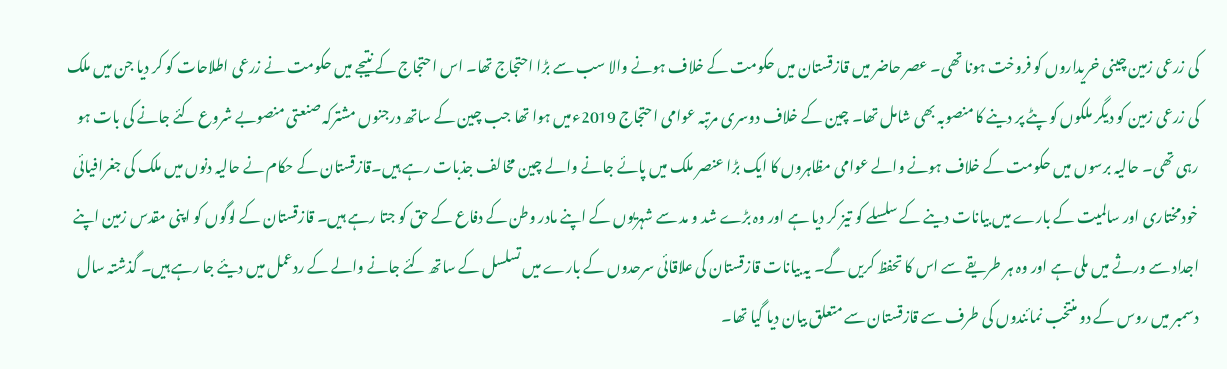کی زرعی زمین چینی خریداروں کو فروخت ہونا تھی۔ عصر حاضر میں قازقستان میں حکومت کے خلاف ہونے والا سب سے بڑا احتجاج تھا۔ اس احتجاج کے نتیجے میں حکومت نے زرعی اطلاحات کو کر دیا جن میں ملک کی زرعی زمین کو دیگر ملکوں کو پٹے پر دینے کا منصوبہ بھی شامل تھا۔ چین کے خلاف دوسری مرتبہ عوامی احتجاج 2019ءمیں ہوا تھا جب چین کے ساتھ درجنوں مشترکہ صنعتی منصوبے شروع کئے جانے کی بات ہو رہی تھی۔ حالیہ برسوں میں حکومت کے خلاف ہونے والے عوامی مظاہروں کا ایک بڑا عنصر ملک میں پائے جانے والے چین مخالف جذبات رہے ہیں۔قازقستان کے حکام نے حالیہ دنوں میں ملک کی جغرافیائی خودمختاری اور سالمیت کے بارے میں بیانات دینے کے سلسلے کو تیز کر دیا ہے اور وہ بڑے شد و مد سے شہریوں کے اپنے مادر وطن کے دفاع کے حق کو جتا رہے ہیں۔ قازقستان کے لوگوں کو اپنی مقدس زمین اپنے اجداد سے ورثے میں ملی ہے اور وہ ہر طریقے سے اس کا تحفظ کریں گے۔ یہ بیانات قازقستان کی علاقائی سرحدوں کے بارے میں تسلسل کے ساتھ کئے جانے والے کے ردعمل میں دیئے جا رہے ہیں۔ گذشتہ سال دسمبر میں روس کے دو منتخب نمائندوں کی طرف سے قازقستان سے متعلق بیان دیا گیا تھا۔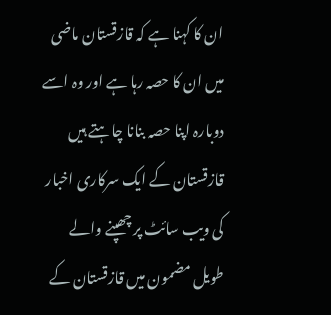ان کا کہنا ہے کہ قازقستان ماضی میں ان کا حصہ رہا ہے اور وہ اسے دوبارہ اپنا حصہ بنانا چاہتے ہیں قازقستان کے ایک سرکاری اخبار کی ویب سائٹ پر چھپنے والے طویل مضمون میں قازقستان کے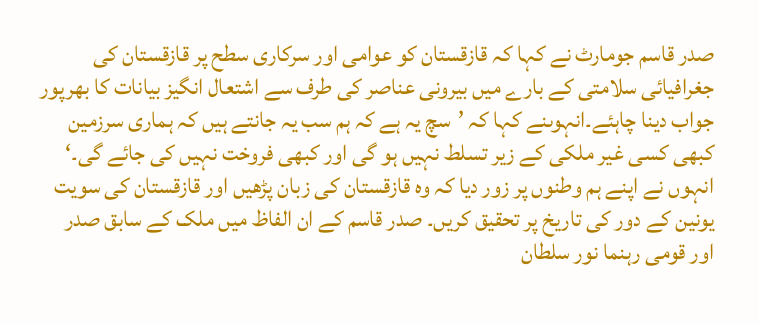صدر قاسم جومارٹ نے کہا کہ قازقستان کو عوامی اور سرکاری سطح پر قازقستان کی جغرافیائی سلامتی کے بارے میں بیرونی عناصر کی طرف سے اشتعال انگیز بیانات کا بھرپور جواب دینا چاہئے۔انہوںنے کہا کہ ’سچ یہ ہے کہ ہم سب یہ جانتے ہیں کہ ہماری سرزمین کبھی کسی غیر ملکی کے زیر تسلط نہیں ہو گی اور کبھی فروخت نہیں کی جائے گی۔‘ انہوں نے اپنے ہم وطنوں پر زور دیا کہ وہ قازقستان کی زبان پڑھیں اور قازقستان کی سویت یونین کے دور کی تاریخ پر تحقیق کریں۔ صدر قاسم کے ان الفاظ میں ملک کے سابق صدر اور قومی رہنما نور سلطان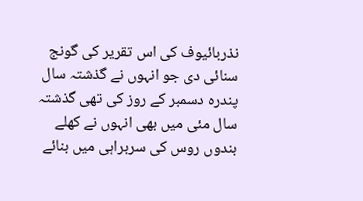نذربائیوف کی اس تقریر کی گونج سنائی دی جو انہوں نے گذشتہ سال پندرہ دسمبر کے روز کی تھی گذشتہ سال مئی میں بھی انہوں نے کھلے بندوں روس کی سربراہی میں بنائے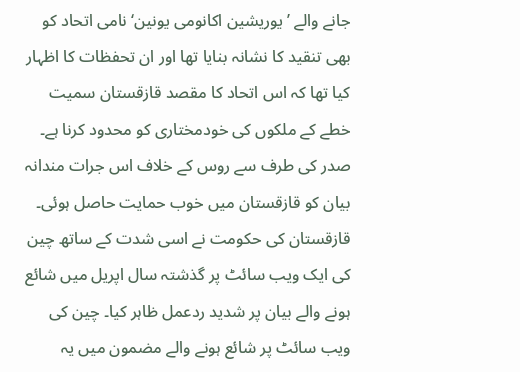جانے والے ’یوریشین اکانومی یونین‘ نامی اتحاد کو بھی تنقید کا نشانہ بنایا تھا اور ان تحفظات کا اظہار کیا تھا کہ اس اتحاد کا مقصد قازقستان سمیت خطے کے ملکوں کی خودمختاری کو محدود کرنا ہے۔ صدر کی طرف سے روس کے خلاف اس جرات مندانہ بیان کو قازقستان میں خوب حمایت حاصل ہوئی۔ قازقستان کی حکومت نے اسی شدت کے ساتھ چین کی ایک ویب سائٹ پر گذشتہ سال اپریل میں شائع ہونے والے بیان پر شدید ردعمل ظاہر کیا۔ چین کی ویب سائٹ پر شائع ہونے والے مضمون میں یہ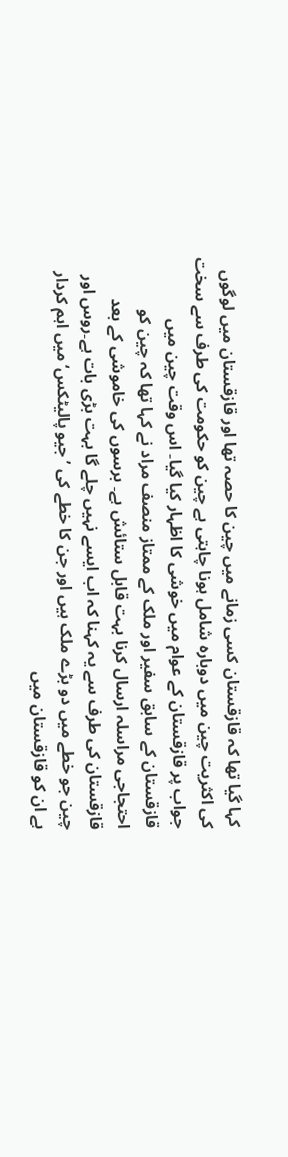کہا گیا تھا کہ قازقستان کسی زمانے میں چین کا حصہ تھا اور قازقستان میں لوگوں کی اکثریت چین میں دوبارہ شامل ہونا چاہتی ہے چین کو حکومت کی طرف سے سخت جواب پر قازقستان کے عوام میں خوشی کا اظہار کیا گیا۔ اس وقت چین میں قازقستان کے سابق سفیر اور ملک کے ممتاز منصف مراد نے کہا تھا کہ چین کو احتجاجی مراسلہ ارسال کرنا بہت قابل ستائش ہے۔ برسوں کی خاموشی کے بعد قازقستان کی طرف سے یہ کہنا کہ اب ایسے نہیں چلے گا بہت بڑی بات ہے۔روس اور چین جو خطے میں دو بڑے ملک ہیں اور جن کا خطے کی ’جیو پالیٹکس‘ میں اہم کردار ہے ان کو قازقستان میں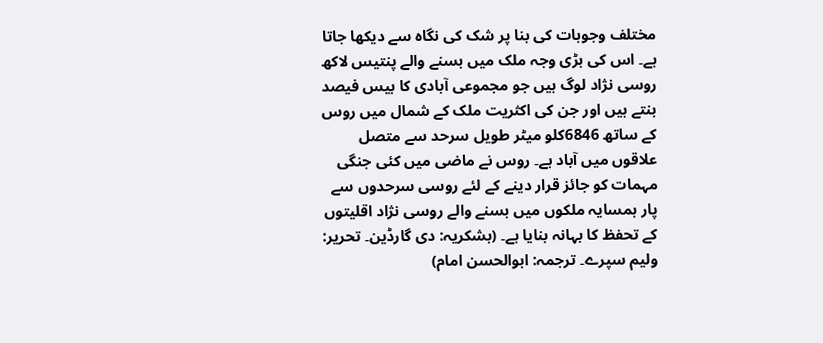مختلف وجوہات کی بنا پر شک کی نگاہ سے دیکھا جاتا ہے۔ اس کی بڑی وجہ ملک میں بسنے والے پنتیس لاکھ روسی نژاد لوگ ہیں جو مجموعی آبادی کا بیس فیصد بنتے ہیں اور جن کی اکثریت ملک کے شمال میں روس کے ساتھ 6846کلو میٹر طویل سرحد سے متصل علاقوں میں آباد ہے۔ روس نے ماضی میں کئی جنگی مہمات کو جائز قرار دینے کے لئے روسی سرحدوں سے پار ہمسایہ ملکوں میں بسنے والے روسی نژاد اقلیتوں کے تحفظ کا بہانہ بنایا ہے۔ (بشکریہ: دی گارڈین۔ تحریر: ولیم سپرے۔ ترجمہ: ابوالحسن امام)